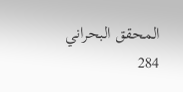المحقق البحراني
284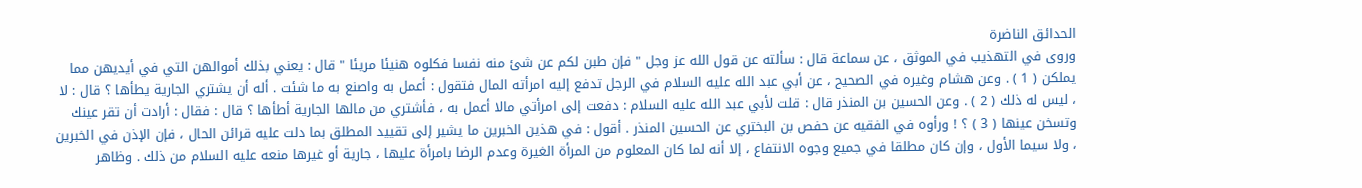الحدائق الناضرة
وروى في التهذيب في الموثق ، عن سماعة قال : سألته عن قول الله عز وجل " فإن طبن لكم عن شئ منه نفسا فكلوه هنيئا مريئا " قال : يعني بذلك أموالهن التي في أيديهن مما يملكن ( 1 ) . وعن هشام وغيره في الصحيح ، عن أبي عبد الله عليه السلام في الرجل تدفع إليه امرأته المال فتقول : أعمل به واصنع به ما شئت . أله أن يشتري الجارية يطأها ؟ قال : لا ، ليس له ذلك ( 2 ) . وعن الحسين بن المنذر قال : قلت لأبي عبد الله عليه السلام : دفعت إلى امرأتي مالا أعمل به ، فأشتري من مالها الجارية أطأها ؟ قال : فقال : أرادت أن تقر عينك وتسخن عينها ( 3 ) ؟ ! ورأوه في الفقيه عن حفص بن البختري عن الحسين المنذر . أقول : في هذين الخبرين ما يشير إلى تقييد المطلق بما دلت عليه قرائن الحال ، فإن الإذن في الخبرين ، ولا سيما الأول ، وإن كان مطلقا في جميع وجوه الانتفاع ، إلا أنه لما كان المعلوم من المرأة الغيرة وعدم الرضا بامرأة عليها ، جارية أو غيرها منعه عليه السلام من ذلك . وظاهر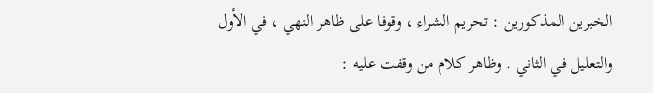الخبرين المذكورين : تحريم الشراء ، وقوفا على ظاهر النهي ، في الأول والتعليل في الثاني . وظاهر كلام من وقفت عليه :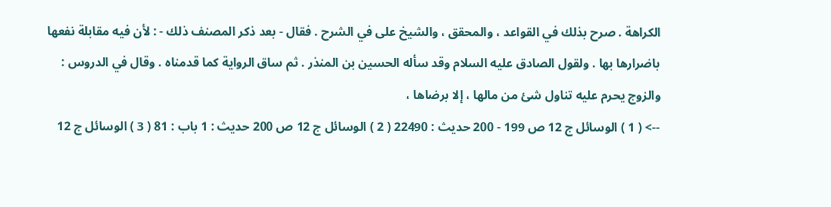الكراهة . صرح بذلك في القواعد ، والمحقق ، والشيخ على في الشرح . فقال - بعد ذكر المصنف ذلك - : لأن فيه مقابلة نفعها باضرارها بها . ولقول الصادق عليه السلام وقد سأله الحسين بن المنذر . ثم ساق الرواية كما قدمناه . وقال في الدروس : والزوج يحرم عليه تناول شئ من مالها ، إلا برضاها ،
--> ( 1 ) الوسائل ج 12 ص 199 - 200 حديث : 22490 ( 2 ) الوسائل ج 12 ص 200 حديث : 1 باب : 81 ( 3 ) الوسائل ج 12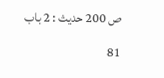ص 200 حديث : 2 باب 81